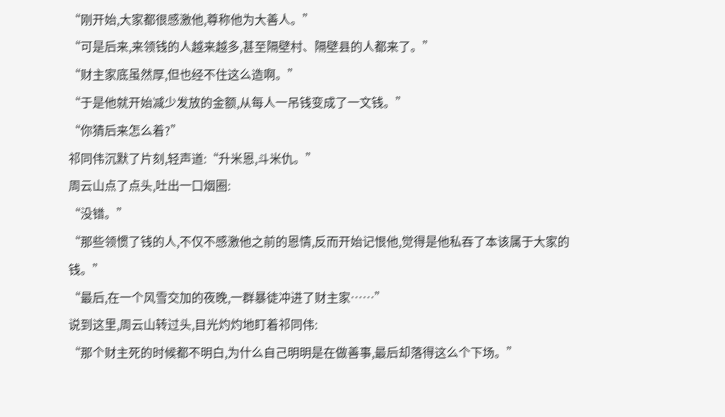“刚开始,大家都很感激他,尊称他为大善人。”
“可是后来,来领钱的人越来越多,甚至隔壁村、隔壁县的人都来了。”
“财主家底虽然厚,但也经不住这么造啊。”
“于是他就开始减少发放的金额,从每人一吊钱变成了一文钱。”
“你猜后来怎么着?”
祁同伟沉默了片刻,轻声道:“升米恩,斗米仇。”
周云山点了点头,吐出一口烟圈:
“没错。”
“那些领惯了钱的人,不仅不感激他之前的恩情,反而开始记恨他,觉得是他私吞了本该属于大家的钱。”
“最后,在一个风雪交加的夜晚,一群暴徒冲进了财主家……”
说到这里,周云山转过头,目光灼灼地盯着祁同伟:
“那个财主死的时候都不明白,为什么自己明明是在做善事,最后却落得这么个下场。”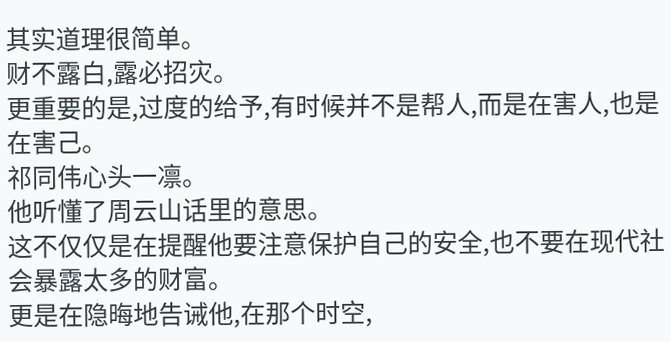其实道理很简单。
财不露白,露必招灾。
更重要的是,过度的给予,有时候并不是帮人,而是在害人,也是在害己。
祁同伟心头一凛。
他听懂了周云山话里的意思。
这不仅仅是在提醒他要注意保护自己的安全,也不要在现代社会暴露太多的财富。
更是在隐晦地告诫他,在那个时空,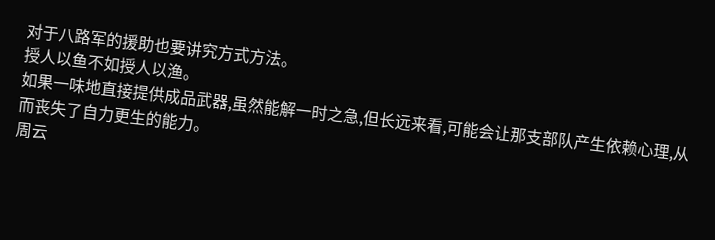对于八路军的援助也要讲究方式方法。
授人以鱼不如授人以渔。
如果一味地直接提供成品武器,虽然能解一时之急,但长远来看,可能会让那支部队产生依赖心理,从而丧失了自力更生的能力。
周云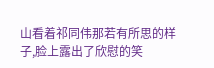山看着祁同伟那若有所思的样子,脸上露出了欣慰的笑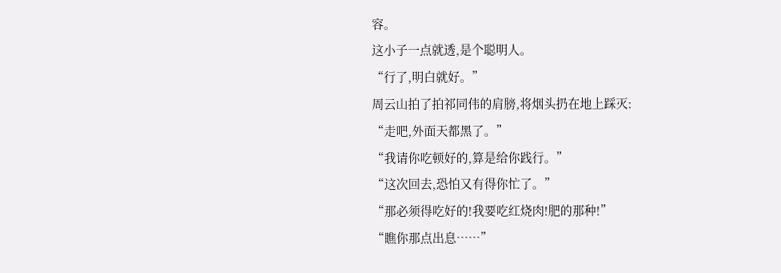容。
这小子一点就透,是个聪明人。
“行了,明白就好。”
周云山拍了拍祁同伟的肩膀,将烟头扔在地上踩灭:
“走吧,外面天都黑了。”
“我请你吃顿好的,算是给你践行。”
“这次回去,恐怕又有得你忙了。”
“那必须得吃好的!我要吃红烧肉!肥的那种!”
“瞧你那点出息……”